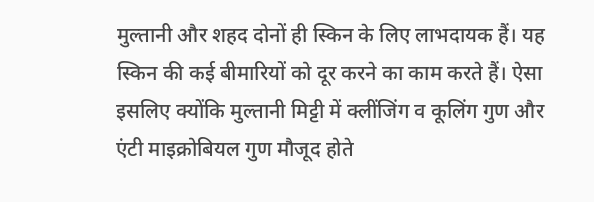मुल्तानी और शहद दोनों ही स्किन के लिए लाभदायक हैं। यह स्किन की कई बीमारियों को दूर करने का काम करते हैं। ऐसा इसलिए क्योंकि मुल्तानी मिट्टी में क्लींजिंग व कूलिंग गुण और एंटी माइक्रोबियल गुण मौजूद होते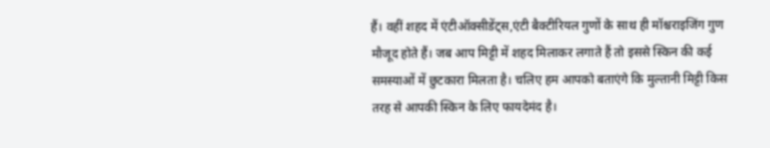हैं। वहीं शहद में एंटीऑक्सीडेंट्स,एंटी बैक्टीरियल गुणों के साथ ही मॉश्चराइजिंग गुण मौजूद होते हैं। जब आप मिट्टी में शहद मिलाकर लगाते हैं तो इससे स्किन की कई समस्याओं में छुटकारा मिलता है। चलिए हम आपको बताएंगे कि मुल्तानी मिट्टी किस तरह से आपकी स्किन के लिए फायदेमंद है।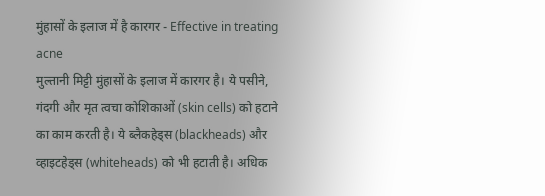मुंहासों के इलाज में है कारगर - Effective in treating acne
मुल्तानी मिट्टी मुंहासों के इलाज में कारगर है। ये पसीने, गंदगी और मृत त्वचा कोशिकाओं (skin cells) को हटाने का काम करती है। ये ब्लैकहेड्स (blackheads) और व्हाइटहेड्स (whiteheads) को भी हटाती है। अधिक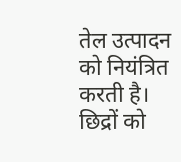तेल उत्पादन को नियंत्रित करती है। छिद्रों को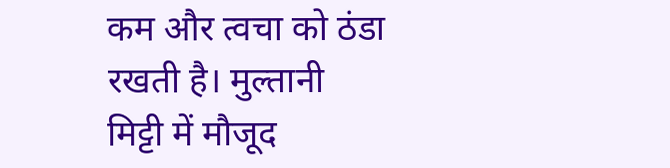कम और त्वचा को ठंडा रखती है। मुल्तानी मिट्टी में मौजूद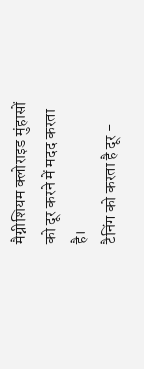मैग्नीशियम क्लोराइड मुंहासों को दूर करने में मदद करता है।
टैनिंग को करता है दूर -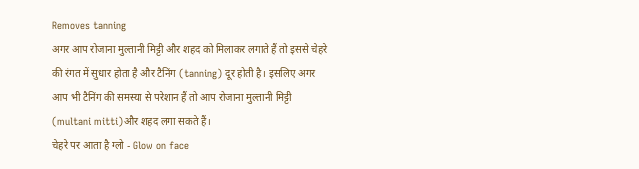Removes tanning
अगर आप रोजाना मुल्तानी मिट्टी और शहद को मिलाकर लगाते हैं तो इससे चेहरे की रंगत में सुधार होता है और टैनिंग (tanning) दूर होती है। इसलिए अगर आप भी टैनिंग की समस्या से परेशान हैं तो आप रोजाना मुल्तानी मिट्टी (multani mitti)और शहद लगा सकते हैं।
चेहरे पर आता है ग्लो - Glow on face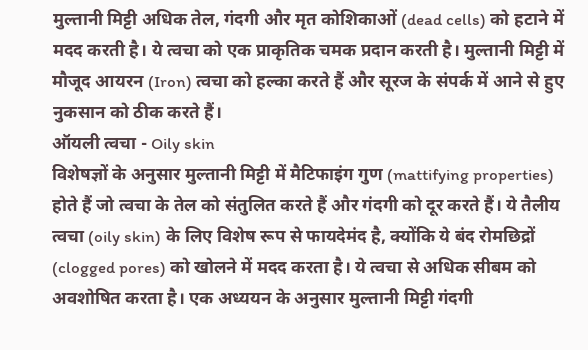मुल्तानी मिट्टी अधिक तेल, गंदगी और मृत कोशिकाओं (dead cells) को हटाने में मदद करती है। ये त्वचा को एक प्राकृतिक चमक प्रदान करती है। मुल्तानी मिट्टी में मौजूद आयरन (Iron) त्वचा को हल्का करते हैं और सूरज के संपर्क में आने से हुए नुकसान को ठीक करते हैं।
ऑयली त्वचा - Oily skin
विशेषज्ञों के अनुसार मुल्तानी मिट्टी में मैटिफाइंग गुण (mattifying properties) होते हैं जो त्वचा के तेल को संतुलित करते हैं और गंदगी को दूर करते हैं। ये तैलीय त्वचा (oily skin) के लिए विशेष रूप से फायदेमंद है, क्योंकि ये बंद रोमछिद्रों (clogged pores) को खोलने में मदद करता है। ये त्वचा से अधिक सीबम को अवशोषित करता है। एक अध्ययन के अनुसार मुल्तानी मिट्टी गंदगी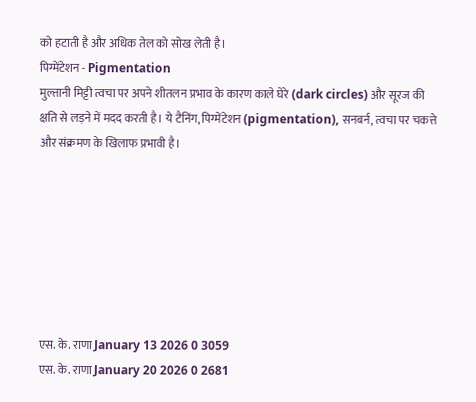को हटाती है और अधिक तेल को सोख लेती है।
पिग्मेंटेशन - Pigmentation
मुल्तानी मिट्टी त्वचा पर अपने शीतलन प्रभाव के कारण काले घेरे (dark circles) और सूरज की क्षति से लड़ने में मदद करती है। ये टैनिंग, पिग्मेंटेशन (pigmentation), सनबर्न, त्वचा पर चकत्ते और संक्रमण के खिलाफ प्रभावी है।







एस. के. राणा January 13 2026 0 3059
एस. के. राणा January 20 2026 0 2681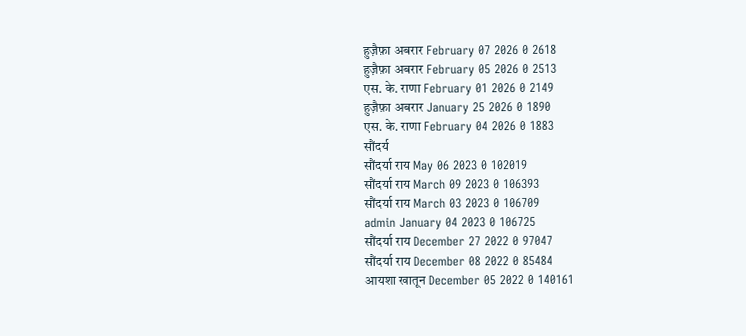हुज़ैफ़ा अबरार February 07 2026 0 2618
हुज़ैफ़ा अबरार February 05 2026 0 2513
एस. के. राणा February 01 2026 0 2149
हुज़ैफ़ा अबरार January 25 2026 0 1890
एस. के. राणा February 04 2026 0 1883
सौंदर्य
सौंदर्या राय May 06 2023 0 102019
सौंदर्या राय March 09 2023 0 106393
सौंदर्या राय March 03 2023 0 106709
admin January 04 2023 0 106725
सौंदर्या राय December 27 2022 0 97047
सौंदर्या राय December 08 2022 0 85484
आयशा खातून December 05 2022 0 140161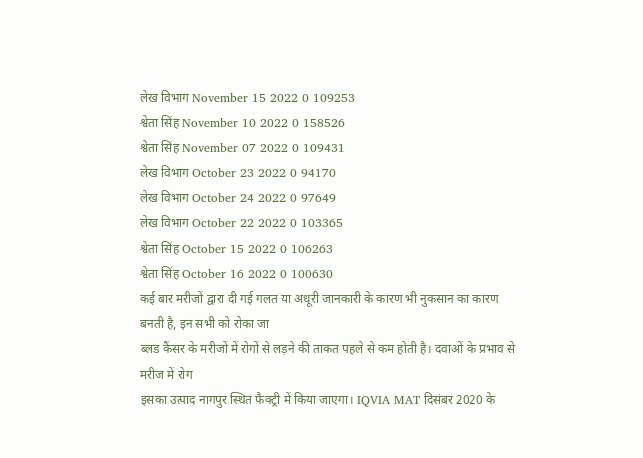लेख विभाग November 15 2022 0 109253
श्वेता सिंह November 10 2022 0 158526
श्वेता सिंह November 07 2022 0 109431
लेख विभाग October 23 2022 0 94170
लेख विभाग October 24 2022 0 97649
लेख विभाग October 22 2022 0 103365
श्वेता सिंह October 15 2022 0 106263
श्वेता सिंह October 16 2022 0 100630
कई बार मरीजों द्वारा दी गई गलत या अधूरी जानकारी के कारण भी नुकसान का कारण बनती है, इन सभी को रोका जा
ब्लड कैंसर के मरीजों में रोगों से लड़ने की ताकत पहले से कम होती है। दवाओं के प्रभाव से मरीज में रोग
इसका उत्पाद नागपुर स्थित फैक्ट्री में किया जाएगा। IQVIA MAT दिसंबर 2020 के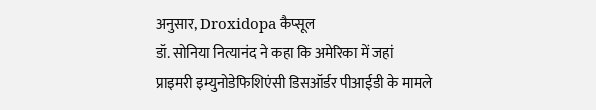अनुसार, Droxidopa कैप्सूल
डॉ. सोनिया नित्यानंद ने कहा कि अमेरिका में जहां प्राइमरी इम्युनोडेफिशिएंसी डिसऑर्डर पीआईडी के मामले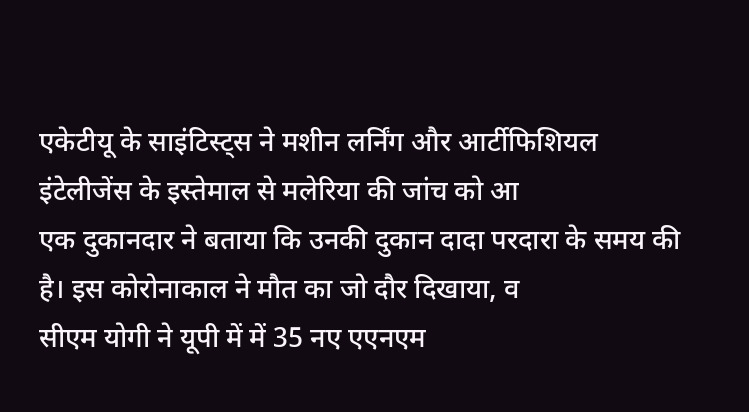एकेटीयू के साइंटिस्ट्स ने मशीन लर्निंग और आर्टीफिशियल इंटेलीजेंस के इस्तेमाल से मलेरिया की जांच को आ
एक दुकानदार ने बताया कि उनकी दुकान दादा परदारा के समय की है। इस कोरोनाकाल ने मौत का जो दौर दिखाया, व
सीएम योगी ने यूपी में में 35 नए एएनएम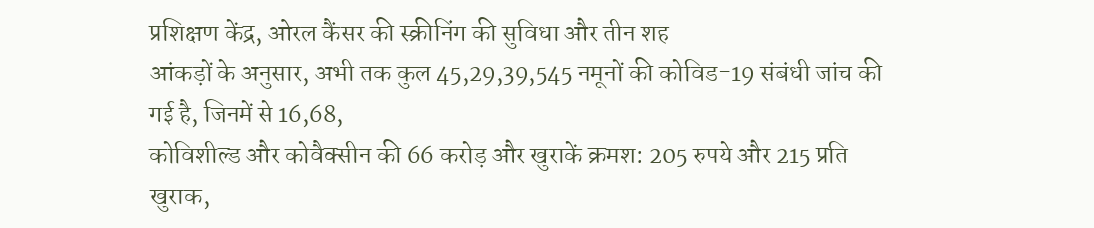प्रशिक्षण केंद्र, ओरल कैंसर की स्क्रीनिंग की सुविधा और तीन शह
आंकड़ों के अनुसार, अभी तक कुल 45,29,39,545 नमूनों की कोविड-19 संबंधी जांच की गई है, जिनमें से 16,68,
कोविशील्ड और कोवैक्सीन की 66 करोड़ और खुराकें क्रमश: 205 रुपये और 215 प्रति खुराक,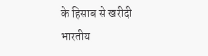के हिसाब से खरीदी
भारतीय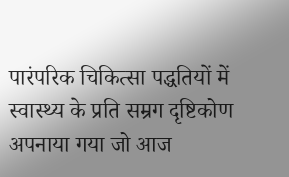पारंपरिक चिकित्सा पद्धतियों में स्वास्थ्य के प्रति सम्रग दृष्टिकोण अपनाया गया जो आज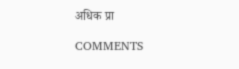अधिक प्रा

COMMENTS